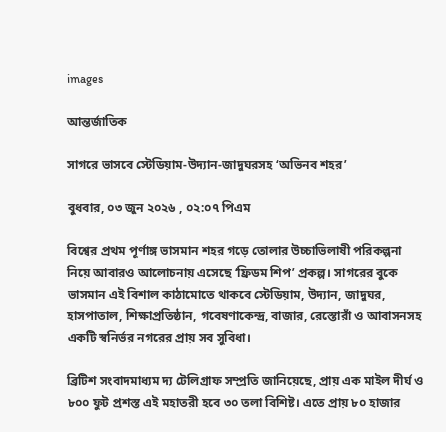images

আন্তর্জাতিক

সাগরে ভাসবে স্টেডিয়াম-উদ্যান-জাদুঘরসহ ‘অভিনব শহর’

বুধবার, ০৩ জুন ২০২৬ , ০২:০৭ পিএম

বিশ্বের প্রথম পূর্ণাঙ্গ ভাসমান শহর গড়ে তোলার উচ্চাভিলাষী পরিকল্পনা নিয়ে আবারও আলোচনায় এসেছে ‘ফ্রিডম শিপ’ প্রকল্প। সাগরের বুকে ভাসমান এই বিশাল কাঠামোতে থাকবে স্টেডিয়াম, উদ্যান, জাদুঘর, হাসপাতাল, শিক্ষাপ্রতিষ্ঠান, গবেষণাকেন্দ্র, বাজার, রেস্তোরাঁ ও আবাসনসহ একটি স্বনির্ভর নগরের প্রায় সব সুবিধা।

ব্রিটিশ সংবাদমাধ্যম দ্য টেলিগ্রাফ সম্প্রতি জানিয়েছে, প্রায় এক মাইল দীর্ঘ ও ৮০০ ফুট প্রশস্ত এই মহাতরী হবে ৩০ তলা বিশিষ্ট। এতে প্রায় ৮০ হাজার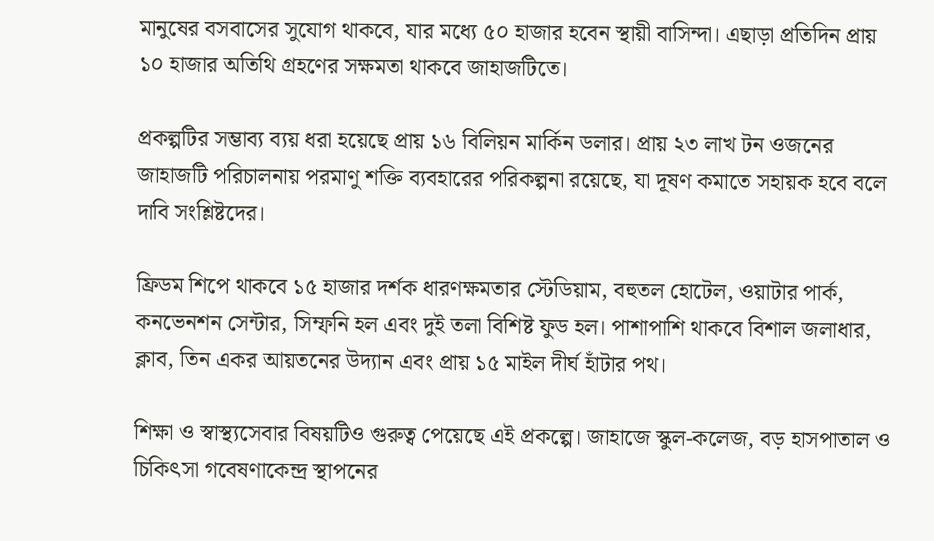মানুষের বসবাসের সুযোগ থাকবে, যার মধ্যে ৫০ হাজার হবেন স্থায়ী বাসিন্দা। এছাড়া প্রতিদিন প্রায় ১০ হাজার অতিথি গ্রহণের সক্ষমতা থাকবে জাহাজটিতে।

প্রকল্পটির সম্ভাব্য ব্যয় ধরা হয়েছে প্রায় ১৬ বিলিয়ন মার্কিন ডলার। প্রায় ২৩ লাখ টন ওজনের জাহাজটি পরিচালনায় পরমাণু শক্তি ব্যবহারের পরিকল্পনা রয়েছে, যা দূষণ কমাতে সহায়ক হবে বলে দাবি সংশ্লিষ্টদের।

ফ্রিডম শিপে থাকবে ১৫ হাজার দর্শক ধারণক্ষমতার স্টেডিয়াম, বহুতল হোটেল, ওয়াটার পার্ক, কনভেনশন সেন্টার, সিম্ফনি হল এবং দুই তলা বিশিষ্ট ফুড হল। পাশাপাশি থাকবে বিশাল জলাধার, ক্লাব, তিন একর আয়তনের উদ্যান এবং প্রায় ১৫ মাইল দীর্ঘ হাঁটার পথ।

শিক্ষা ও স্বাস্থ্যসেবার বিষয়টিও গুরুত্ব পেয়েছে এই প্রকল্পে। জাহাজে স্কুল-কলেজ, বড় হাসপাতাল ও চিকিৎসা গবেষণাকেন্দ্র স্থাপনের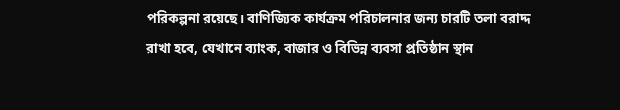পরিকল্পনা রয়েছে। বাণিজ্যিক কার্যক্রম পরিচালনার জন্য চারটি তলা বরাদ্দ রাখা হবে, যেখানে ব্যাংক, বাজার ও বিভিন্ন ব্যবসা প্রতিষ্ঠান স্থান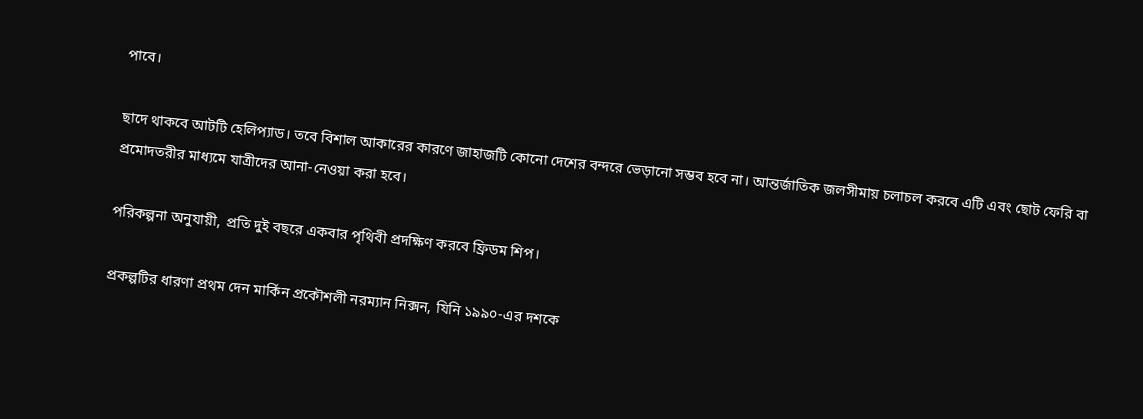পাবে।

ছাদে থাকবে আটটি হেলিপ্যাড। তবে বিশাল আকারের কারণে জাহাজটি কোনো দেশের বন্দরে ভেড়ানো সম্ভব হবে না। আন্তর্জাতিক জলসীমায় চলাচল করবে এটি এবং ছোট ফেরি বা প্রমোদতরীর মাধ্যমে যাত্রীদের আনা-নেওয়া করা হবে।

পরিকল্পনা অনুযায়ী, প্রতি দুই বছরে একবার পৃথিবী প্রদক্ষিণ করবে ফ্রিডম শিপ।

প্রকল্পটির ধারণা প্রথম দেন মার্কিন প্রকৌশলী নরম্যান নিক্সন, যিনি ১৯৯০-এর দশকে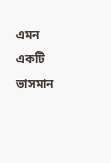এমন একটি ভাসমান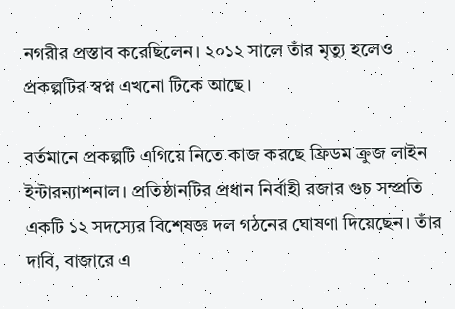নগরীর প্রস্তাব করেছিলেন। ২০১২ সালে তাঁর মৃত্যু হলেও প্রকল্পটির স্বপ্ন এখনো টিকে আছে।

বর্তমানে প্রকল্পটি এগিয়ে নিতে কাজ করছে ফ্রিডম ক্রুজ লাইন ইন্টারন্যাশনাল। প্রতিষ্ঠানটির প্রধান নির্বাহী রজার গুচ সম্প্রতি একটি ১২ সদস্যের বিশেষজ্ঞ দল গঠনের ঘোষণা দিয়েছেন। তাঁর দাবি, বাজারে এ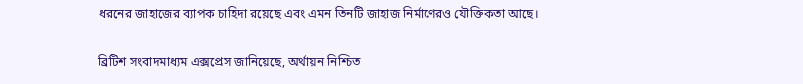ধরনের জাহাজের ব্যাপক চাহিদা রয়েছে এবং এমন তিনটি জাহাজ নির্মাণেরও যৌক্তিকতা আছে।

ব্রিটিশ সংবাদমাধ্যম এক্সপ্রেস জানিয়েছে, অর্থায়ন নিশ্চিত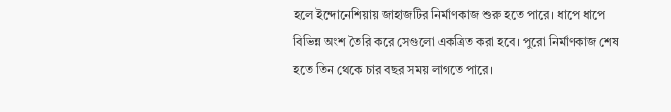হলে ইন্দোনেশিয়ায় জাহাজটির নির্মাণকাজ শুরু হতে পারে। ধাপে ধাপে বিভিন্ন অংশ তৈরি করে সেগুলো একত্রিত করা হবে। পুরো নির্মাণকাজ শেষ হতে তিন থেকে চার বছর সময় লাগতে পারে।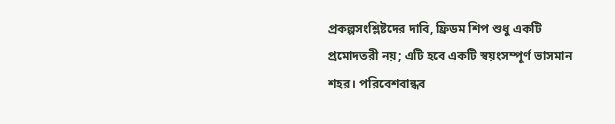প্রকল্পসংশ্লিষ্টদের দাবি, ফ্রিডম শিপ শুধু একটি প্রমোদতরী নয়; এটি হবে একটি স্বয়ংসম্পূর্ণ ভাসমান শহর। পরিবেশবান্ধব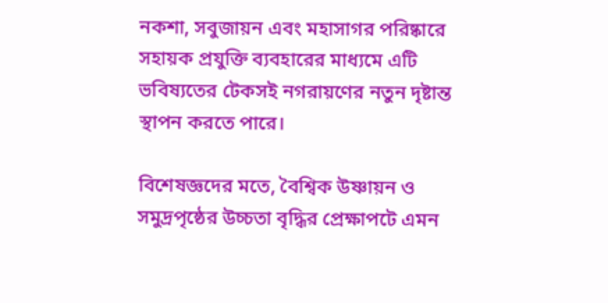নকশা, সবুজায়ন এবং মহাসাগর পরিষ্কারে সহায়ক প্রযুক্তি ব্যবহারের মাধ্যমে এটি ভবিষ্যতের টেকসই নগরায়ণের নতুন দৃষ্টান্ত স্থাপন করতে পারে।

বিশেষজ্ঞদের মতে, বৈশ্বিক উষ্ণায়ন ও সমুদ্রপৃষ্ঠের উচ্চতা বৃদ্ধির প্রেক্ষাপটে এমন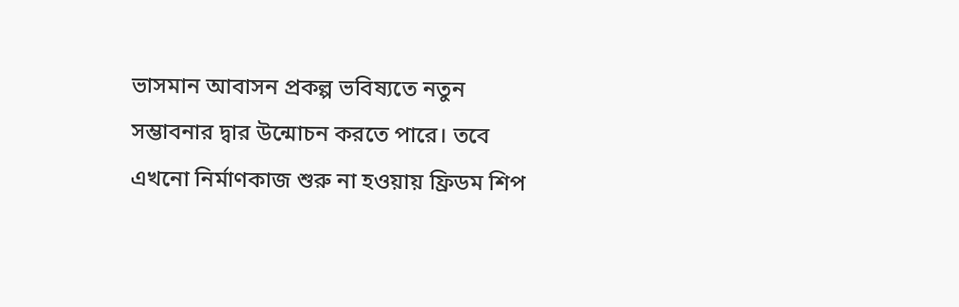ভাসমান আবাসন প্রকল্প ভবিষ্যতে নতুন সম্ভাবনার দ্বার উন্মোচন করতে পারে। তবে এখনো নির্মাণকাজ শুরু না হওয়ায় ফ্রিডম শিপ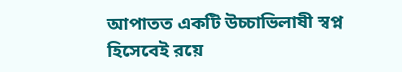আপাতত একটি উচ্চাভিলাষী স্বপ্ন হিসেবেই রয়ে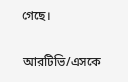গেছে।

আরটিভি/এসকে